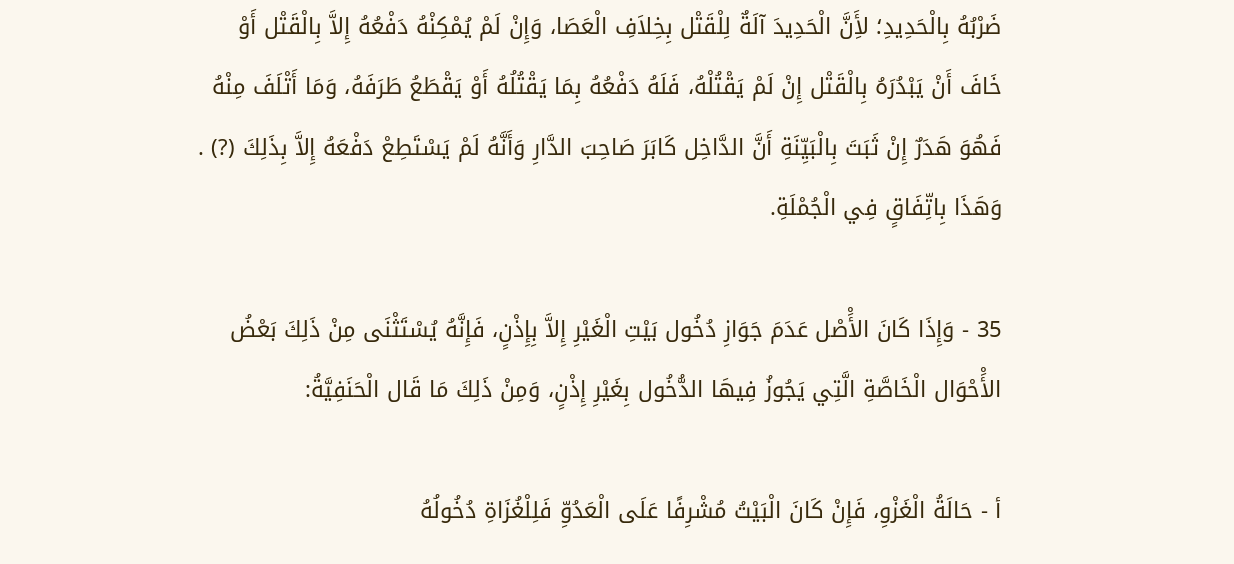ضَرْبُهُ بِالْحَدِيدِ؛ لأَِنَّ الْحَدِيدَ آلَةٌ لِلْقَتْل بِخِلاَفِ الْعَصَا، وَإِنْ لَمْ يُمْكِنْهُ دَفْعُهُ إِلاَّ بِالْقَتْل أَوْ خَافَ أَنْ يَبْدُرَهُ بِالْقَتْل إِنْ لَمْ يَقْتُلْهُ، فَلَهُ دَفْعُهُ بِمَا يَقْتُلُهُ أَوْ يَقْطَعُ طَرَفَهُ، وَمَا أَتْلَفَ مِنْهُ فَهُوَ هَدَرٌ إِنْ ثَبَتَ بِالْبَيِّنَةِ أَنَّ الدَّاخِل كَابَرَ صَاحِبَ الدَّارِ وَأَنَّهُ لَمْ يَسْتَطِعْ دَفْعَهُ إِلاَّ بِذَلِكَ (?) . وَهَذَا بِاتِّفَاقٍ فِي الْجُمْلَةِ.

35 - وَإِذَا كَانَ الأَْصْل عَدَمَ جَوَازِ دُخُول بَيْتِ الْغَيْرِ إِلاَّ بِإِذْنٍ، فَإِنَّهُ يُسْتَثْنَى مِنْ ذَلِكَ بَعْضُ الأَْحْوَال الْخَاصَّةِ الَّتِي يَجُوزُ فِيهَا الدُّخُول بِغَيْرِ إِذْنٍ، وَمِنْ ذَلِكَ مَا قَال الْحَنَفِيَّةُ:

أ - حَالَةُ الْغَزْوِ، فَإِنْ كَانَ الْبَيْتُ مُشْرِفًا عَلَى الْعَدُوِّ فَلِلْغُزَاةِ دُخُولُهُ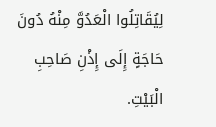لِيُقَاتِلُوا الْعَدُوَّ مِنْهُ دُونَ حَاجَةٍ إِلَى إِذْنِ صَاحِبِ الْبَيْتِ.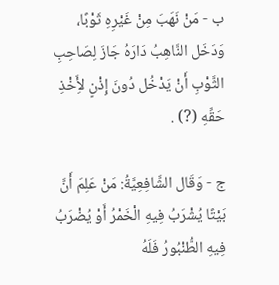ب - مَنْ نَهَبَ مِنْ غَيْرِهِ ثَوْبًا، وَدَخَل النَّاهِبُ دَارَهُ جَازَ لِصَاحِبِ الثَّوْبِ أَنْ يَدْخُل دُونَ إِذْنٍ لأَِخْذِ حَقِّهِ (?) .

ج - وَقَال الشَّافِعِيَّةُ: مَنْ عَلِمَ أَنَّ بَيْتًا يُشْرَبُ فِيهِ الْخَمْرُ أَوْ يُضْرَبُ فِيهِ الطُّنْبُورُ فَلَهُ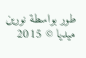طور بواسطة نورين ميديا © 2015